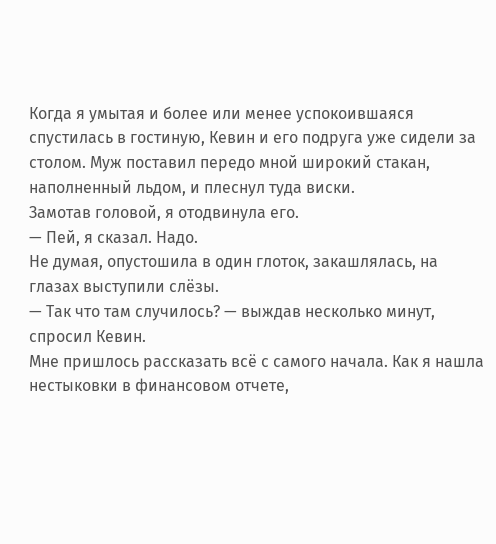Когда я умытая и более или менее успокоившаяся спустилась в гостиную, Кевин и его подруга уже сидели за столом. Муж поставил передо мной широкий стакан, наполненный льдом, и плеснул туда виски.
Замотав головой, я отодвинула его.
— Пей, я сказал. Надо.
Не думая, опустошила в один глоток, закашлялась, на глазах выступили слёзы.
— Так что там случилось? — выждав несколько минут, спросил Кевин.
Мне пришлось рассказать всё с самого начала. Как я нашла нестыковки в финансовом отчете,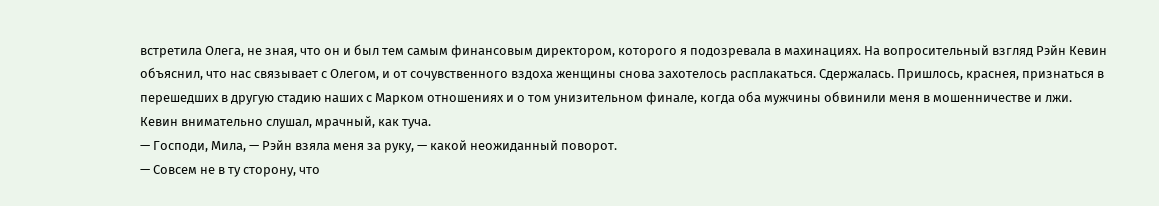встретила Олега, не зная, что он и был тем самым финансовым директором, которого я подозревала в махинациях. На вопросительный взгляд Рэйн Кевин объяснил, что нас связывает с Олегом, и от сочувственного вздоха женщины снова захотелось расплакаться. Сдержалась. Пришлось, краснея, признаться в перешедших в другую стадию наших с Марком отношениях и о том унизительном финале, когда оба мужчины обвинили меня в мошенничестве и лжи.
Кевин внимательно слушал, мрачный, как туча.
— Господи, Мила, — Рэйн взяла меня за руку, — какой неожиданный поворот.
— Совсем не в ту сторону, что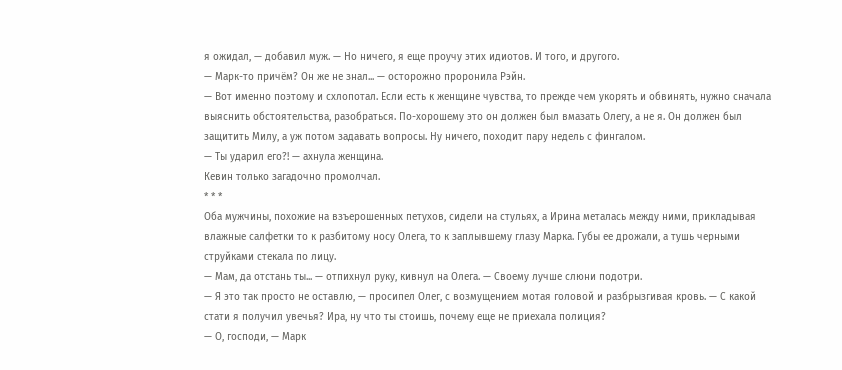я ожидал, — добавил муж. — Но ничего, я еще проучу этих идиотов. И того, и другого.
— Марк-то причём? Он же не знал... — осторожно проронила Рэйн.
— Вот именно поэтому и схлопотал. Если есть к женщине чувства, то прежде чем укорять и обвинять, нужно сначала выяснить обстоятельства, разобраться. По-хорошему это он должен был вмазать Олегу, а не я. Он должен был защитить Милу, а уж потом задавать вопросы. Ну ничего, походит пару недель с фингалом.
— Ты ударил его?! — ахнула женщина.
Кевин только загадочно промолчал.
* * *
Оба мужчины, похожие на взъерошенных петухов, сидели на стульях, а Ирина металась между ними, прикладывая влажные салфетки то к разбитому носу Олега, то к заплывшему глазу Марка. Губы ее дрожали, а тушь черными струйками стекала по лицу.
— Мам, да отстань ты... — отпихнул руку, кивнул на Олега. — Своему лучше слюни подотри.
— Я это так просто не оставлю, — просипел Олег, с возмущением мотая головой и разбрызгивая кровь. — С какой стати я получил увечья? Ира, ну что ты стоишь, почему еще не приехала полиция?
— О, господи, — Марк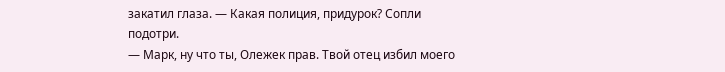закатил глаза. — Какая полиция, придурок? Сопли подотри.
— Марк, ну что ты, Олежек прав. Твой отец избил моего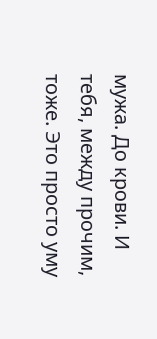мужа. До крови. И тебя, между прочим, тоже. Это просто уму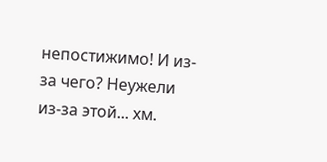непостижимо! И из-за чего? Неужели из-за этой... хм.